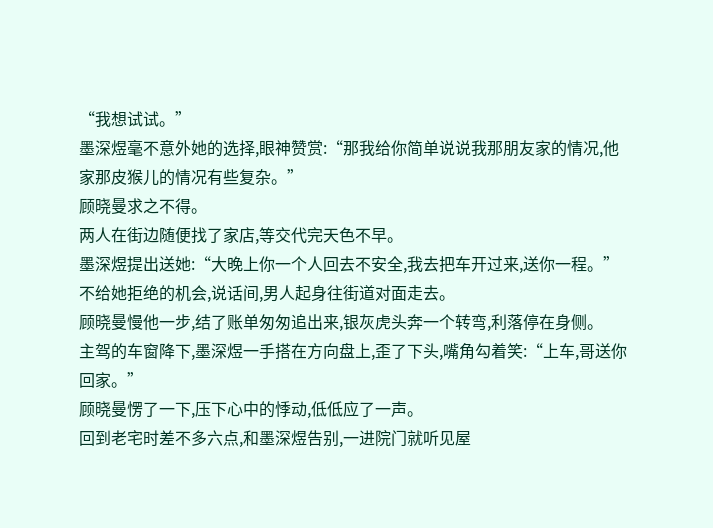“我想试试。”
墨深煜毫不意外她的选择,眼神赞赏:“那我给你简单说说我那朋友家的情况,他家那皮猴儿的情况有些复杂。”
顾晓曼求之不得。
两人在街边随便找了家店,等交代完天色不早。
墨深煜提出送她:“大晚上你一个人回去不安全,我去把车开过来,送你一程。”
不给她拒绝的机会,说话间,男人起身往街道对面走去。
顾晓曼慢他一步,结了账单匆匆追出来,银灰虎头奔一个转弯,利落停在身侧。
主驾的车窗降下,墨深煜一手搭在方向盘上,歪了下头,嘴角勾着笑:“上车,哥送你回家。”
顾晓曼愣了一下,压下心中的悸动,低低应了一声。
回到老宅时差不多六点,和墨深煜告别,一进院门就听见屋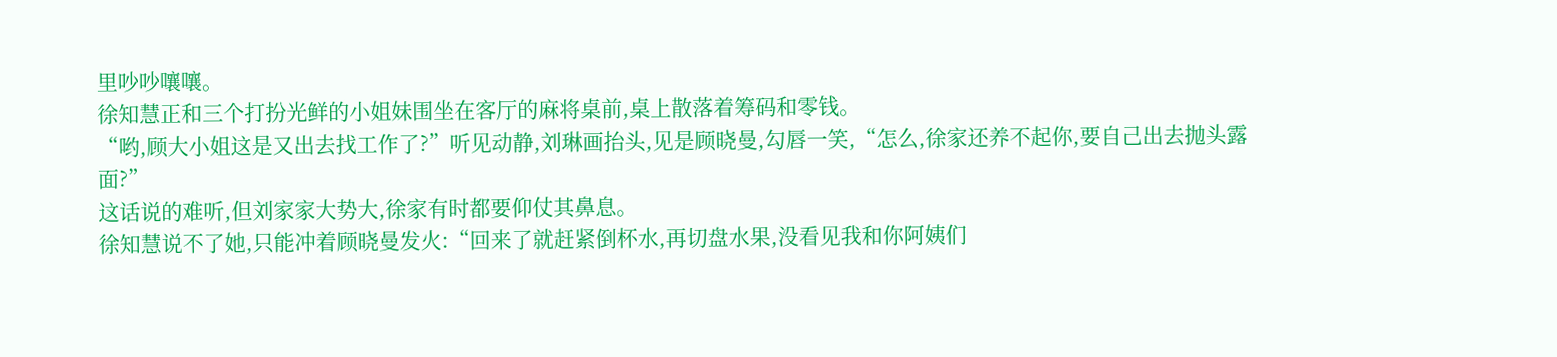里吵吵嚷嚷。
徐知慧正和三个打扮光鲜的小姐妹围坐在客厅的麻将桌前,桌上散落着筹码和零钱。
“哟,顾大小姐这是又出去找工作了?”听见动静,刘琳画抬头,见是顾晓曼,勾唇一笑,“怎么,徐家还养不起你,要自己出去抛头露面?”
这话说的难听,但刘家家大势大,徐家有时都要仰仗其鼻息。
徐知慧说不了她,只能冲着顾晓曼发火:“回来了就赶紧倒杯水,再切盘水果,没看见我和你阿姨们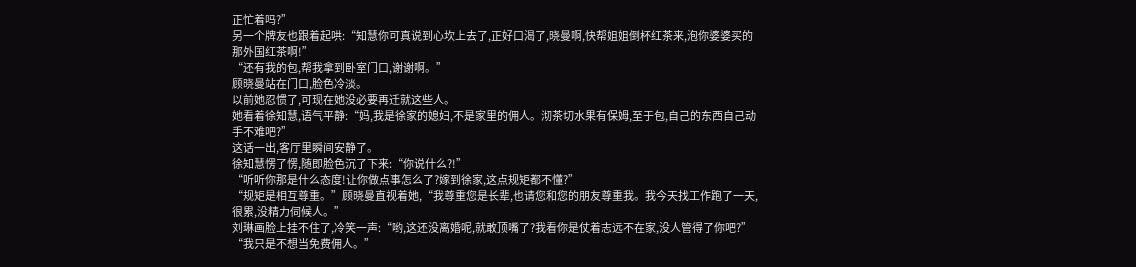正忙着吗?”
另一个牌友也跟着起哄:“知慧你可真说到心坎上去了,正好口渴了,晓曼啊,快帮姐姐倒杯红茶来,泡你婆婆买的那外国红茶啊!”
“还有我的包,帮我拿到卧室门口,谢谢啊。”
顾晓曼站在门口,脸色冷淡。
以前她忍惯了,可现在她没必要再迁就这些人。
她看着徐知慧,语气平静:“妈,我是徐家的媳妇,不是家里的佣人。沏茶切水果有保姆,至于包,自己的东西自己动手不难吧?”
这话一出,客厅里瞬间安静了。
徐知慧愣了愣,随即脸色沉了下来:“你说什么?!”
“听听你那是什么态度!让你做点事怎么了?嫁到徐家,这点规矩都不懂?”
“规矩是相互尊重。”顾晓曼直视着她,“我尊重您是长辈,也请您和您的朋友尊重我。我今天找工作跑了一天,很累,没精力伺候人。”
刘琳画脸上挂不住了,冷笑一声:“哟,这还没离婚呢,就敢顶嘴了?我看你是仗着志远不在家,没人管得了你吧?”
“我只是不想当免费佣人。”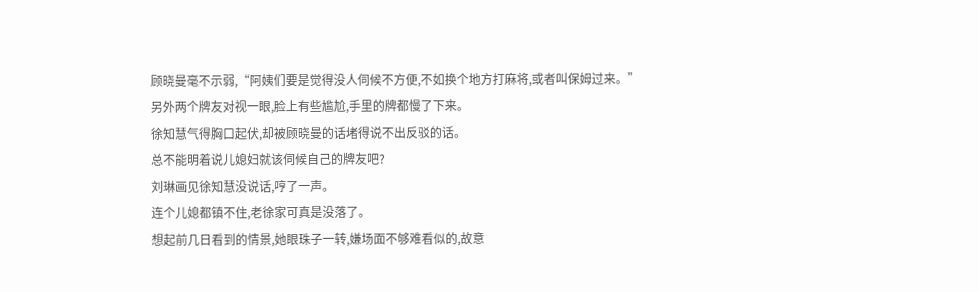顾晓曼毫不示弱,“阿姨们要是觉得没人伺候不方便,不如换个地方打麻将,或者叫保姆过来。”
另外两个牌友对视一眼,脸上有些尴尬,手里的牌都慢了下来。
徐知慧气得胸口起伏,却被顾晓曼的话堵得说不出反驳的话。
总不能明着说儿媳妇就该伺候自己的牌友吧?
刘琳画见徐知慧没说话,哼了一声。
连个儿媳都镇不住,老徐家可真是没落了。
想起前几日看到的情景,她眼珠子一转,嫌场面不够难看似的,故意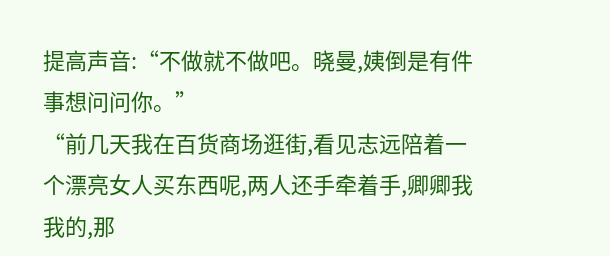提高声音:“不做就不做吧。晓曼,姨倒是有件事想问问你。”
“前几天我在百货商场逛街,看见志远陪着一个漂亮女人买东西呢,两人还手牵着手,卿卿我我的,那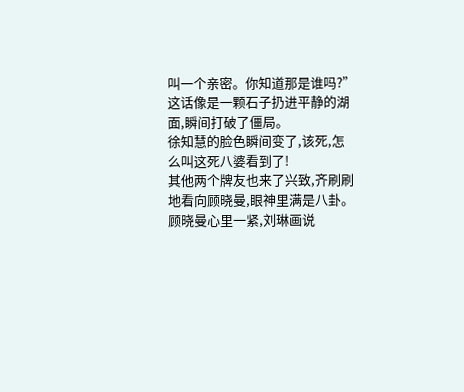叫一个亲密。你知道那是谁吗?”
这话像是一颗石子扔进平静的湖面,瞬间打破了僵局。
徐知慧的脸色瞬间变了,该死,怎么叫这死八婆看到了!
其他两个牌友也来了兴致,齐刷刷地看向顾晓曼,眼神里满是八卦。
顾晓曼心里一紧,刘琳画说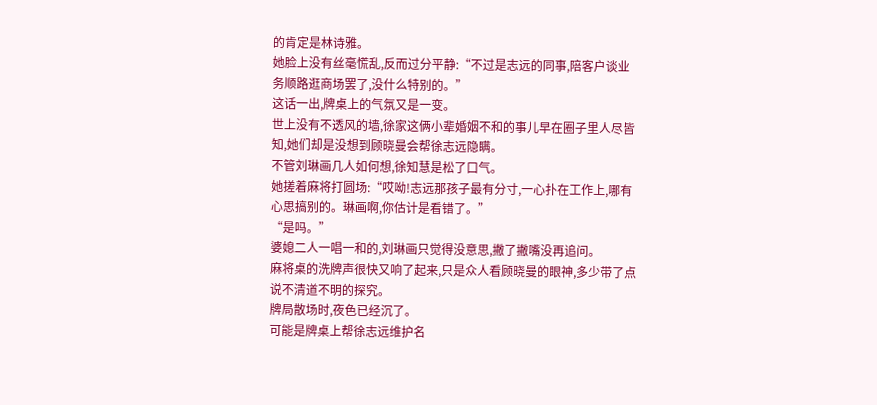的肯定是林诗雅。
她脸上没有丝毫慌乱,反而过分平静:“不过是志远的同事,陪客户谈业务顺路逛商场罢了,没什么特别的。”
这话一出,牌桌上的气氛又是一变。
世上没有不透风的墙,徐家这俩小辈婚姻不和的事儿早在圈子里人尽皆知,她们却是没想到顾晓曼会帮徐志远隐瞒。
不管刘琳画几人如何想,徐知慧是松了口气。
她搓着麻将打圆场:“哎呦!志远那孩子最有分寸,一心扑在工作上,哪有心思搞别的。琳画啊,你估计是看错了。”
“是吗。”
婆媳二人一唱一和的,刘琳画只觉得没意思,撇了撇嘴没再追问。
麻将桌的洗牌声很快又响了起来,只是众人看顾晓曼的眼神,多少带了点说不清道不明的探究。
牌局散场时,夜色已经沉了。
可能是牌桌上帮徐志远维护名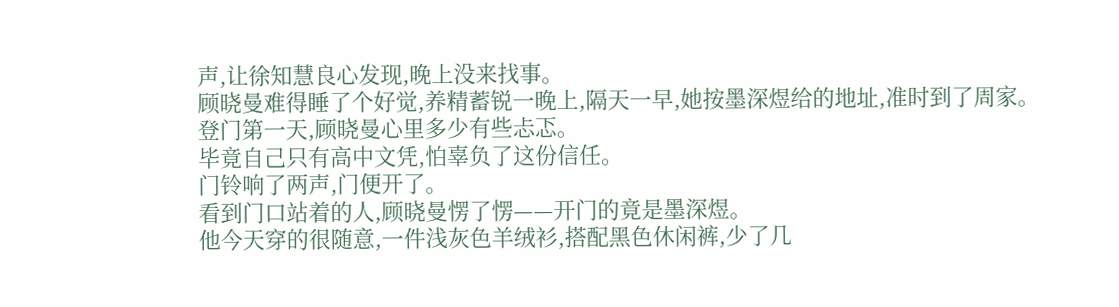声,让徐知慧良心发现,晚上没来找事。
顾晓曼难得睡了个好觉,养精蓄锐一晚上,隔天一早,她按墨深煜给的地址,准时到了周家。
登门第一天,顾晓曼心里多少有些忐忑。
毕竟自己只有高中文凭,怕辜负了这份信任。
门铃响了两声,门便开了。
看到门口站着的人,顾晓曼愣了愣——开门的竟是墨深煜。
他今天穿的很随意,一件浅灰色羊绒衫,搭配黑色休闲裤,少了几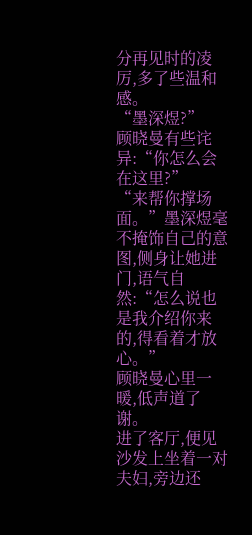分再见时的凌厉,多了些温和感。
“墨深煜?”
顾晓曼有些诧异:“你怎么会在这里?”
“来帮你撑场面。”墨深煜毫不掩饰自己的意图,侧身让她进门,语气自然:“怎么说也是我介绍你来的,得看着才放心。”
顾晓曼心里一暖,低声道了谢。
进了客厅,便见沙发上坐着一对夫妇,旁边还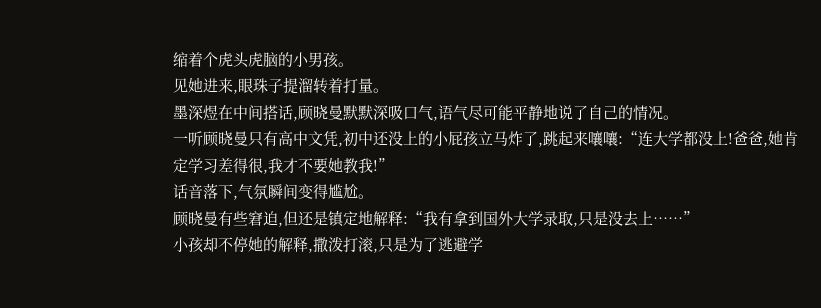缩着个虎头虎脑的小男孩。
见她进来,眼珠子提溜转着打量。
墨深煜在中间搭话,顾晓曼默默深吸口气,语气尽可能平静地说了自己的情况。
一听顾晓曼只有高中文凭,初中还没上的小屁孩立马炸了,跳起来嚷嚷:“连大学都没上!爸爸,她肯定学习差得很,我才不要她教我!”
话音落下,气氛瞬间变得尴尬。
顾晓曼有些窘迫,但还是镇定地解释:“我有拿到国外大学录取,只是没去上……”
小孩却不停她的解释,撒泼打滚,只是为了逃避学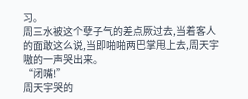习。
周三水被这个孽子气的差点厥过去,当着客人的面敢这么说,当即啪啪两巴掌甩上去,周天宇嗷的一声哭出来。
“闭嘴!”
周天宇哭的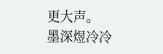更大声。
墨深煜冷冷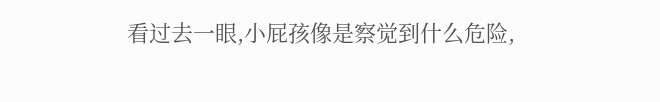看过去一眼,小屁孩像是察觉到什么危险,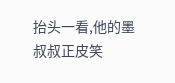抬头一看,他的墨叔叔正皮笑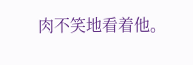肉不笑地看着他。